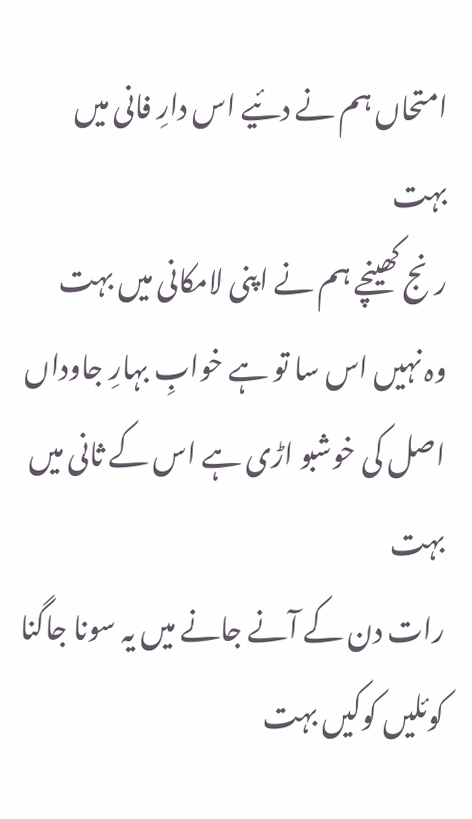امتحاں ہم نے دئیے اس دارِ فانی میں بہت
رنج کھینچے ہم نے اپنی لامکانی میں بہت
وہ نہیں اس سا تو ہے خوابِ بہارِ جاوداں
اصل کی خوشبو اڑی ہے اس کے ثانی میں بہت
رات دن کے آنے جانے میں یہ سونا جاگنا
کوئلیں کوکیں بہت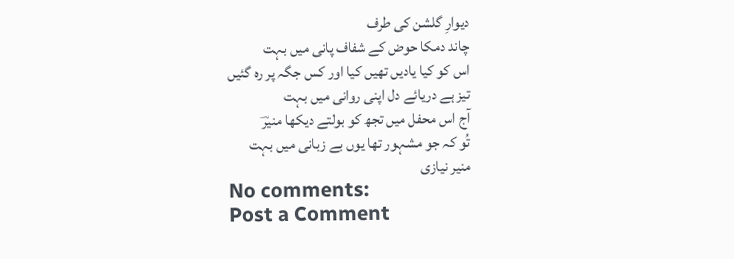دیوارِ گلشن کی طرف
چاند دمکا حوض کے شفاف پانی میں بہت
اس کو کیا یادیں تھیں کیا اور کس جگہ پر رہ گئیں
تیز ہے دریائے دل اپنی روانی میں بہت
آج اس محفل میں تجھ کو بولتے دیکھا منیرؔ
تُو کہ جو مشہور تھا یوں بے زبانی میں بہت
منیر نیازی
No comments:
Post a Comment